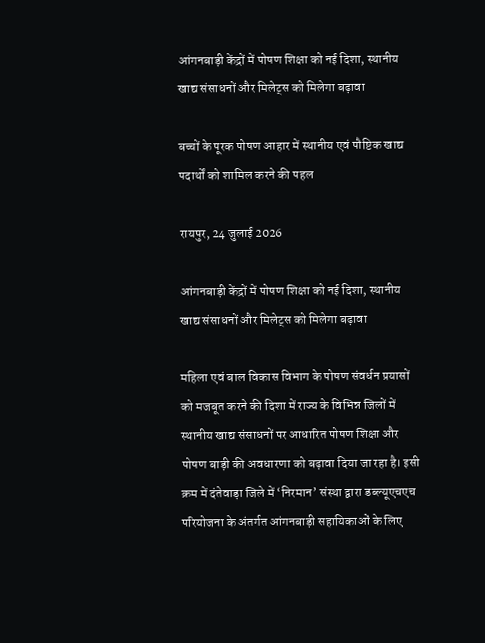आंगनबाड़ी केंद्रों में पोषण शिक्षा को नई दिशा, स्थानीय खाद्य संसाधनों और मिलेट्स को मिलेगा बढ़ावा

बच्चों के पूरक पोषण आहार में स्थानीय एवं पौष्टिक खाद्य पदार्थों को शामिल करने की पहल

रायपुर, 24 जुलाई 2026

आंगनबाड़ी केंद्रों में पोषण शिक्षा को नई दिशा, स्थानीय खाद्य संसाधनों और मिलेट्स को मिलेगा बढ़ावा

महिला एवं बाल विकास विभाग के पोषण संवर्धन प्रयासों को मजबूत करने की दिशा में राज्य के विभिन्न जिलों में स्थानीय खाद्य संसाधनों पर आधारित पोषण शिक्षा और पोषण बाड़ी की अवधारणा को बढ़ावा दिया जा रहा है। इसी क्रम में दंतेवाड़ा जिले में ‘निरमान’ संस्था द्वारा डब्ल्यूएचएच परियोजना के अंतर्गत आंगनबाड़ी सहायिकाओं के लिए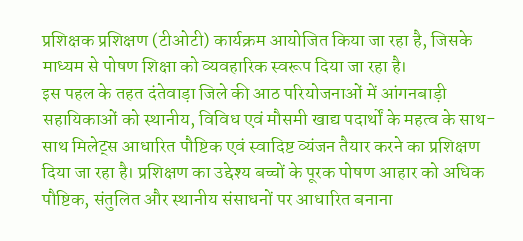प्रशिक्षक प्रशिक्षण (टीओटी) कार्यक्रम आयोजित किया जा रहा है, जिसके माध्यम से पोषण शिक्षा को व्यवहारिक स्वरूप दिया जा रहा है।
इस पहल के तहत दंतेवाड़ा जिले की आठ परियोजनाओं में आंगनबाड़ी सहायिकाओं को स्थानीय, विविध एवं मौसमी खाद्य पदार्थों के महत्व के साथ-साथ मिलेट्स आधारित पौष्टिक एवं स्वादिष्ट व्यंजन तैयार करने का प्रशिक्षण दिया जा रहा है। प्रशिक्षण का उद्देश्य बच्चों के पूरक पोषण आहार को अधिक पौष्टिक, संतुलित और स्थानीय संसाधनों पर आधारित बनाना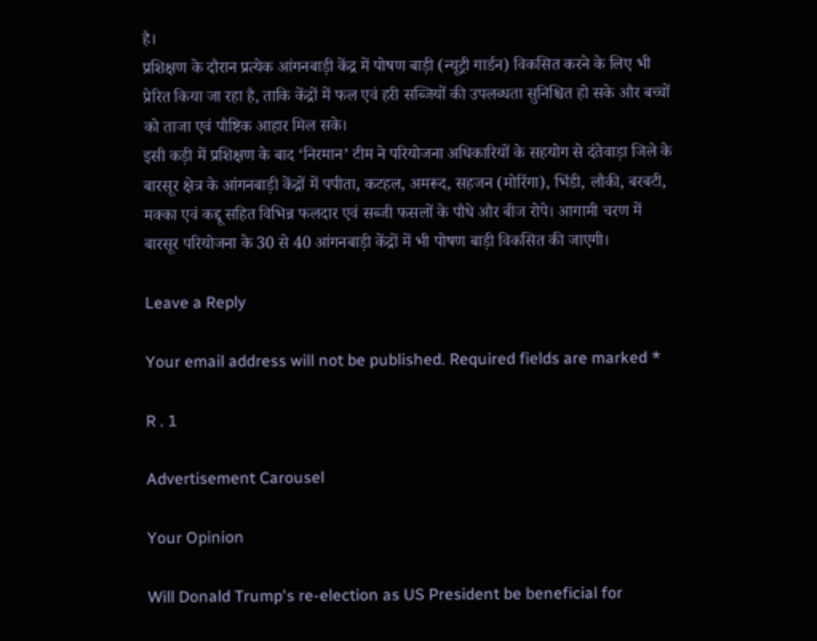है।
प्रशिक्षण के दौरान प्रत्येक आंगनबाड़ी केंद्र में पोषण बाड़ी (न्यूट्री गार्डन) विकसित करने के लिए भी प्रेरित किया जा रहा है, ताकि केंद्रों में फल एवं हरी सब्जियों की उपलब्धता सुनिश्चित हो सके और बच्चों को ताजा एवं पौष्टिक आहार मिल सके।
इसी कड़ी में प्रशिक्षण के बाद ‘निरमान’ टीम ने परियोजना अधिकारियों के सहयोग से दंतेवाड़ा जिले के बारसूर क्षेत्र के आंगनबाड़ी केंद्रों में पपीता, कटहल, अमरूद, सहजन (मोरिंगा), भिंडी, लौकी, बरबटी, मक्का एवं कद्दू सहित विभिन्न फलदार एवं सब्जी फसलों के पौधे और बीज रोपे। आगामी चरण में बारसूर परियोजना के 30 से 40 आंगनबाड़ी केंद्रों में भी पोषण बाड़ी विकसित की जाएगी।

Leave a Reply

Your email address will not be published. Required fields are marked *

R . 1

Advertisement Carousel

Your Opinion

Will Donald Trump's re-election as US President be beneficial for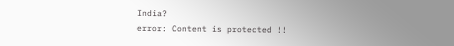India?
error: Content is protected !!